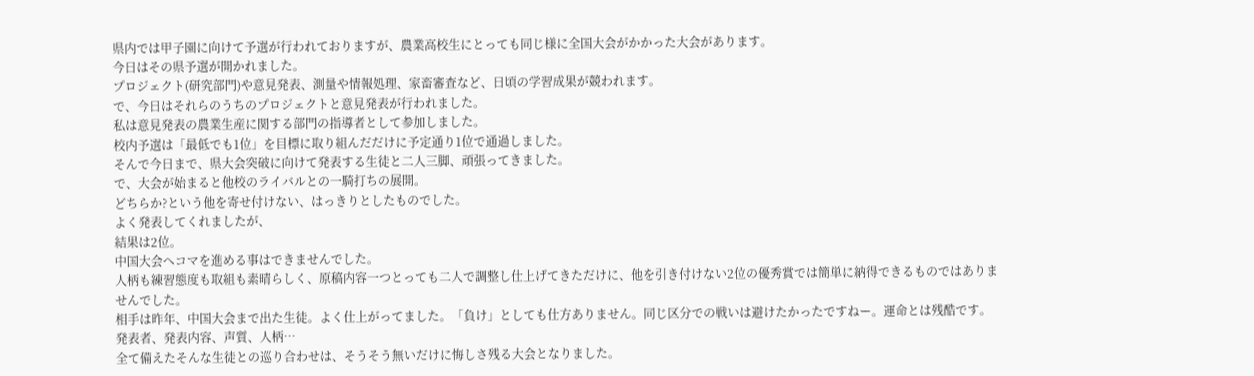県内では甲子園に向けて予選が行われておりますが、農業高校生にとっても同じ様に全国大会がかかった大会があります。
今日はその県予選が開かれました。
プロジェクト(研究部門)や意見発表、測量や情報処理、家畜審査など、日頃の学習成果が競われます。
で、今日はそれらのうちのプロジェクトと意見発表が行われました。
私は意見発表の農業生産に関する部門の指導者として参加しました。
校内予選は「最低でも1位」を目標に取り組んだだけに予定通り1位で通過しました。
そんで今日まで、県大会突破に向けて発表する生徒と二人三脚、頑張ってきました。
で、大会が始まると他校のライバルとの一騎打ちの展開。
どちらか?という他を寄せ付けない、はっきりとしたものでした。
よく発表してくれましたが、
結果は2位。
中国大会へコマを進める事はできませんでした。
人柄も練習態度も取組も素晴らしく、原稿内容一つとっても二人で調整し仕上げてきただけに、他を引き付けない2位の優秀賞では簡単に納得できるものではありませんでした。
相手は昨年、中国大会まで出た生徒。よく仕上がってました。「負け」としても仕方ありません。同じ区分での戦いは避けたかったですねー。運命とは残酷です。
発表者、発表内容、声質、人柄…
全て備えたそんな生徒との巡り合わせは、そうそう無いだけに悔しさ残る大会となりました。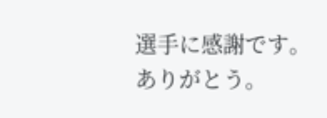選手に感謝です。
ありがとう。